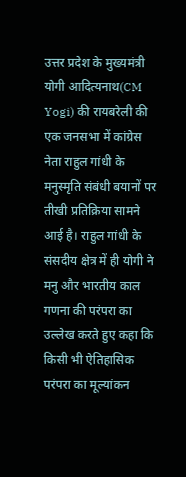उत्तर प्रदेश के मुख्यमंत्री योगी आदित्यनाथ(CM Yogi) की रायबरेली की एक जनसभा में कांग्रेस नेता राहुल गांधी के मनुस्मृति संबंधी बयानों पर तीखी प्रतिक्रिया सामने आई है। राहुल गांधी के संसदीय क्षेत्र में ही योगी ने मनु और भारतीय काल गणना की परंपरा का उल्लेख करते हुए कहा कि किसी भी ऐतिहासिक परंपरा का मूल्यांकन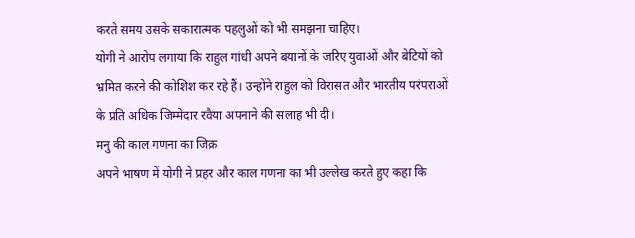करते समय उसके सकारात्मक पहलुओं को भी समझना चाहिए।
योगी ने आरोप लगाया कि राहुल गांधी अपने बयानों के जरिए युवाओं और बेटियों को भ्रमित करने की कोशिश कर रहे हैं। उन्होंने राहुल को विरासत और भारतीय परंपराओं के प्रति अधिक जिम्मेदार रवैया अपनाने की सलाह भी दी।
मनु की काल गणना का जिक्र
अपने भाषण में योगी ने प्रहर और काल गणना का भी उल्लेख करते हुए कहा कि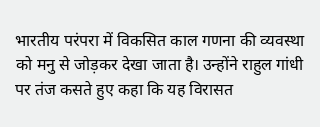भारतीय परंपरा में विकसित काल गणना की व्यवस्था को मनु से जोड़कर देखा जाता है। उन्होंने राहुल गांधी पर तंज कसते हुए कहा कि यह विरासत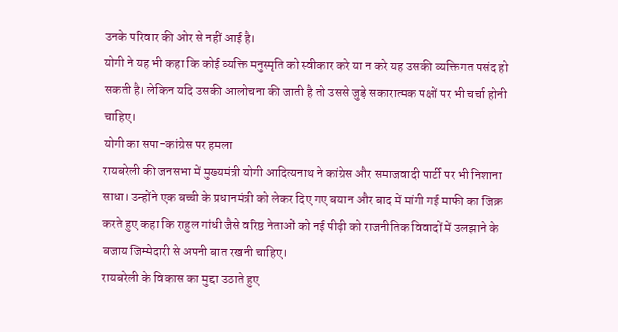उनके परिवार की ओर से नहीं आई है।
योगी ने यह भी कहा कि कोई व्यक्ति मनुस्मृति को स्वीकार करे या न करे यह उसकी व्यक्तिगत पसंद हो सकती है। लेकिन यदि उसकी आलोचना की जाती है तो उससे जुड़े सकारात्मक पक्षों पर भी चर्चा होनी चाहिए।
योगी का सपा-कांग्रेस पर हमला
रायबरेली की जनसभा में मुख्यमंत्री योगी आदित्यनाथ ने कांग्रेस और समाजवादी पार्टी पर भी निशाना साधा। उन्होंने एक बच्ची के प्रधानमंत्री को लेकर दिए गए बयान और बाद में मांगी गई माफी का जिक्र करते हुए कहा कि राहुल गांधी जैसे वरिष्ठ नेताओं को नई पीढ़ी को राजनीतिक विवादों में उलझाने के बजाय जिम्मेदारी से अपनी बात रखनी चाहिए।
रायबरेली के विकास का मुद्दा उठाते हुए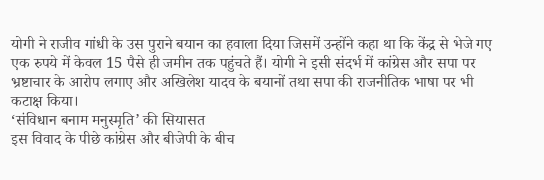योगी ने राजीव गांधी के उस पुराने बयान का हवाला दिया जिसमें उन्होंने कहा था कि केंद्र से भेजे गए एक रुपये में केवल 15 पैसे ही जमीन तक पहुंचते हैं। योगी ने इसी संदर्भ में कांग्रेस और सपा पर भ्रष्टाचार के आरोप लगाए और अखिलेश यादव के बयानों तथा सपा की राजनीतिक भाषा पर भी कटाक्ष किया।
‘संविधान बनाम मनुस्मृति’ की सियासत
इस विवाद के पीछे कांग्रेस और बीजेपी के बीच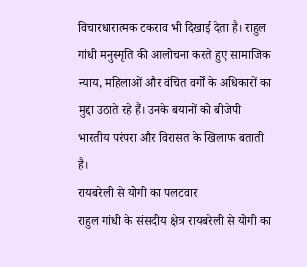विचारधारात्मक टकराव भी दिखाई देता है। राहुल गांधी मनुस्मृति की आलोचना करते हुए सामाजिक न्याय, महिलाओं और वंचित वर्गों के अधिकारों का मुद्दा उठाते रहे हैं। उनके बयानों को बीजेपी भारतीय परंपरा और विरासत के खिलाफ बताती है।
रायबरेली से योगी का पलटवार
राहुल गांधी के संसदीय क्षेत्र रायबरेली से योगी का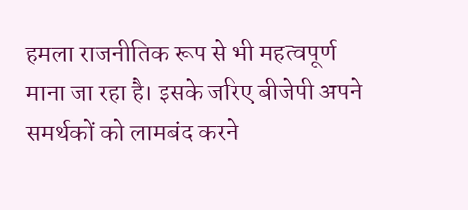हमला राजनीतिक रूप से भी महत्वपूर्ण माना जा रहा है। इसके जरिए बीजेपी अपने समर्थकों को लामबंद करने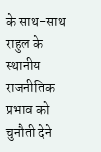के साथ-साथ राहुल के स्थानीय राजनीतिक प्रभाव को चुनौती देने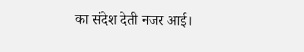का संदेश देती नजर आई।